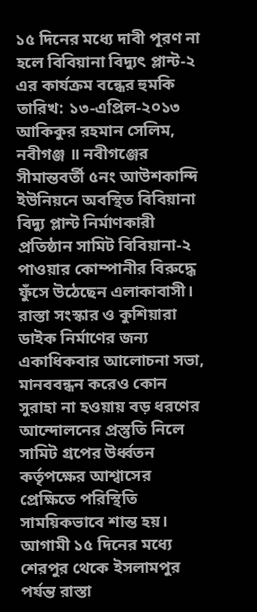১৫ দিনের মধ্যে দাবী পূরণ না হলে বিবিয়ানা বিদ্যুৎ প্লান্ট-২ এর কার্যক্রম বন্ধের হুমকি
তারিখ: ১৩-এপ্রিল-২০১৩
আকিকুর রহমান সেলিম, নবীগঞ্জ ॥ নবীগঞ্জের সীমান্তবর্তী ৫নং আউশকান্দি ইউনিয়নে অবস্থিত বিবিয়ানা বিদ্যু প্লান্ট নির্মাণকারী প্রতিষ্ঠান সামিট বিবিয়ানা-২ পাওয়ার কোম্পানীর বিরুদ্ধে ফুঁসে উঠেছেন এলাকাবাসী। রাস্তা সংস্কার ও কুশিয়ারা ডাইক নির্মাণের জন্য একাধিকবার আলোচনা সভা, মানববন্ধন করেও কোন সুরাহা না হওয়ায় বড় ধরণের আন্দোলনের প্রস্তুতি নিলে সামিট গ্রপের উর্ধ্বতন কর্তৃপক্ষের আশ্বাসের প্রেক্ষিতে পরিস্থিতি সাময়িকভাবে শান্ত হয়। আগামী ১৫ দিনের মধ্যে শেরপুর থেকে ইসলামপুর পর্যন্ত রাস্তা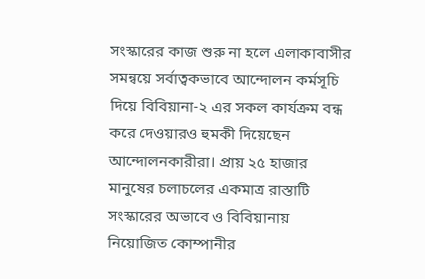সংস্কারের কাজ শুরু না হলে এলাকাবাসীর সমন্বয়ে সর্বাত্বকভাবে আন্দোলন কর্মসূচি দিয়ে বিবিয়ানা-২ এর সকল কার্যক্রম বন্ধ করে দেওয়ারও হুমকী দিয়েছেন আন্দোলনকারীরা। প্রায় ২৫ হাজার মানুষের চলাচলের একমাত্র রাস্তাটি সংস্কারের অভাবে ও বিবিয়ানায় নিয়োজিত কোম্পানীর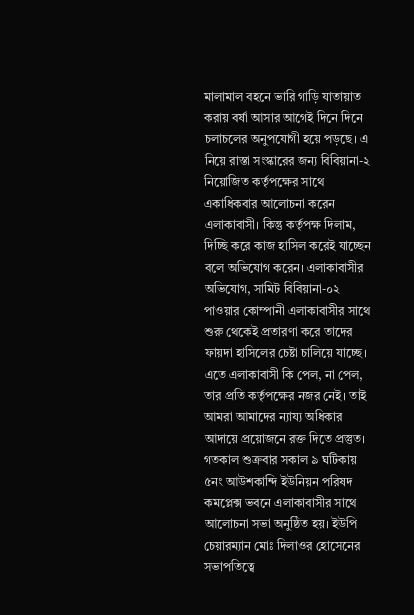মালামাল বহনে ভারি গাড়ি যাতায়াত করায় বর্ষা আসার আগেই দিনে দিনে চলাচলের অনুপযোগী হয়ে পড়ছে। এ নিয়ে রাস্তা সংস্কারের জন্য বিবিয়ানা-২ নিয়োজিত কর্তৃপক্ষের সাথে একাধিকবার আলোচনা করেন এলাকাবাসী। কিন্তু কর্তৃপক্ষ দিলাম, দিচ্ছি করে কাজ হাসিল করেই যাচ্ছেন বলে অভিযোগ করেন। এলাকাবাসীর অভিযোগ, সামিট বিবিয়ানা-০২ পাওয়ার কোম্পানী এলাকাবাসীর সাথে শুরু থেকেই প্রতারণা করে তাদের ফায়দা হাসিলের চেষ্টা চালিয়ে যাচ্ছে। এতে এলাকাবাসী কি পেল, না পেল, তার প্রতি কর্তৃপক্ষের নজর নেই। তাই আমরা আমাদের ন্যায্য অধিকার আদায়ে প্রয়োজনে রক্ত দিতে প্রস্তুত। গতকাল শুক্রবার সকাল ৯ ঘটিকায় ৫নং আউশকান্দি ইউনিয়ন পরিষদ কমপ্লেক্স ভবনে এলাকাবাসীর সাথে আলোচনা সভা অনুষ্ঠিত হয়। ইউপি চেয়ারম্যান মোঃ দিলাওর হোসেনের সভাপতিত্বে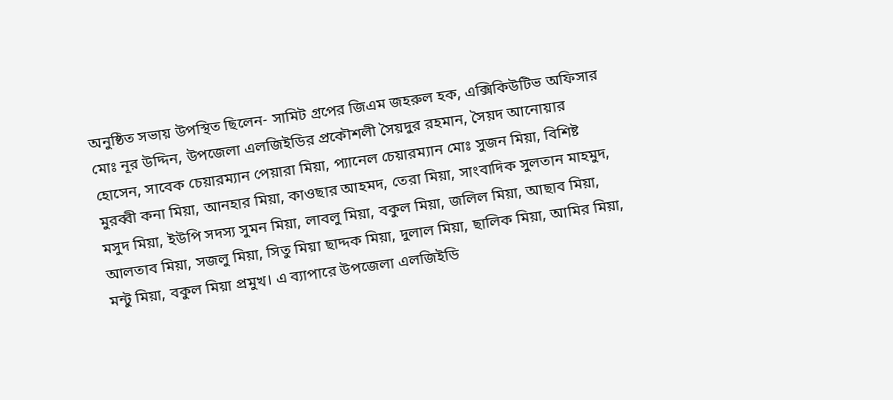অনুষ্ঠিত সভায় উপস্থিত ছিলেন- সামিট গ্রপের জিএম জহরুল হক, এক্সিকিউটিভ অফিসার মোঃ নূর উদ্দিন, উপজেলা এলজিইডির প্রকৌশলী সৈয়দুর রহমান, সৈয়দ আনোয়ার হোসেন, সাবেক চেয়ারম্যান পেয়ারা মিয়া, প্যানেল চেয়ারম্যান মোঃ সুজন মিয়া, বিশিষ্ট মুরব্বী কনা মিয়া, আনহার মিয়া, কাওছার আহমদ, তেরা মিয়া, সাংবাদিক সুলতান মাহমুদ, মসুদ মিয়া, ইউপি সদস্য সুমন মিয়া, লাবলু মিয়া, বকুল মিয়া, জলিল মিয়া, আছাব মিয়া, আলতাব মিয়া, সজলু মিয়া, সিতু মিয়া ছাদ্দক মিয়া, দুলাল মিয়া, ছালিক মিয়া, আমির মিয়া, মন্টু মিয়া, বকুল মিয়া প্রমুখ। এ ব্যাপারে উপজেলা এলজিইডি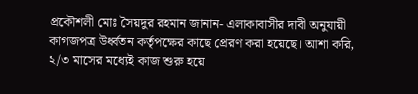প্রকৌশলী মোঃ সৈয়দুর রহমান জানান- এলাকাবাসীর দাবী অনুযায়ী কাগজপত্র উর্ধ্বতন কর্তৃপক্ষের কাছে প্রেরণ করা হয়েছে। আশা করি, ২/৩ মাসের মধ্যেই কাজ শুরু হয়ে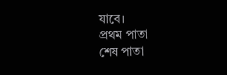যাবে।
প্রথম পাতা
শেষ পাতা